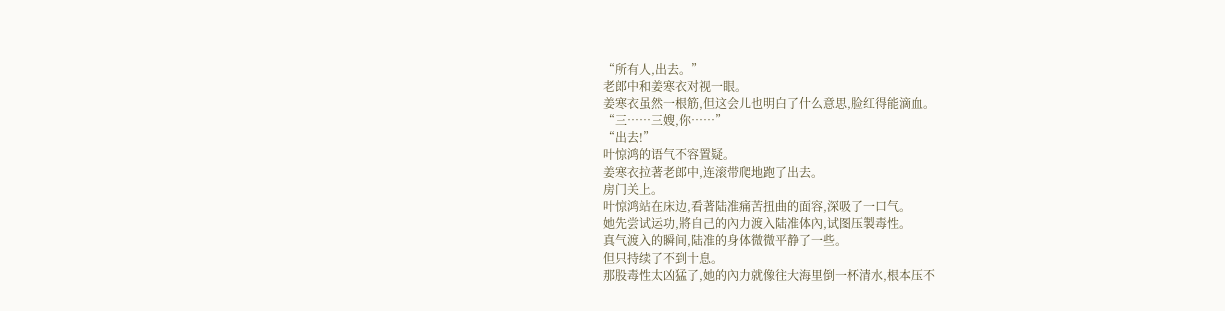“所有人,出去。”
老郎中和姜寒衣对视一眼。
姜寒衣虽然一根筋,但这会儿也明白了什么意思,脸红得能滴血。
“三……三嫂,你……”
“出去!”
叶惊鸿的语气不容置疑。
姜寒衣拉著老郎中,连滚带爬地跑了出去。
房门关上。
叶惊鸿站在床边,看著陆准痛苦扭曲的面容,深吸了一口气。
她先尝试运功,將自己的內力渡入陆准体內,试图压製毒性。
真气渡入的瞬间,陆准的身体微微平静了一些。
但只持续了不到十息。
那股毒性太凶猛了,她的內力就像往大海里倒一杯清水,根本压不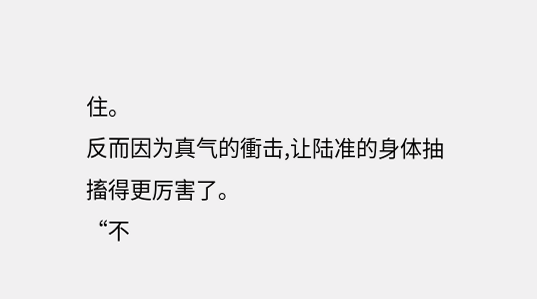住。
反而因为真气的衝击,让陆准的身体抽搐得更厉害了。
“不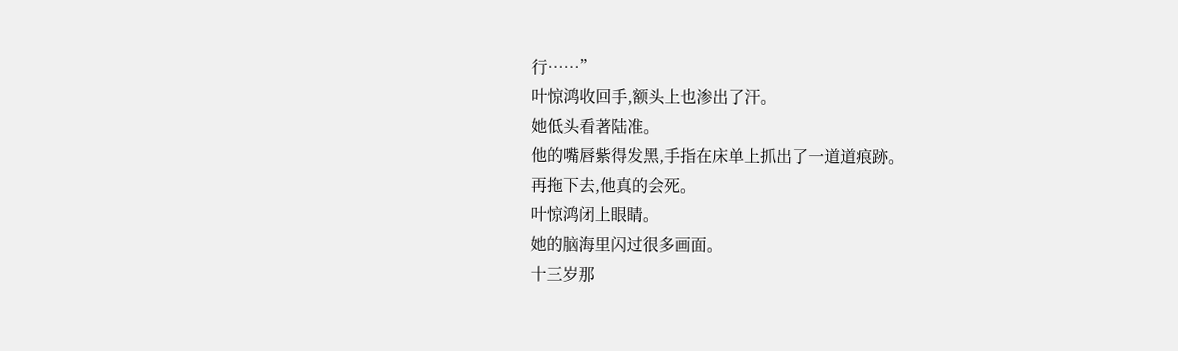行……”
叶惊鸿收回手,额头上也渗出了汗。
她低头看著陆准。
他的嘴唇紫得发黑,手指在床单上抓出了一道道痕跡。
再拖下去,他真的会死。
叶惊鸿闭上眼睛。
她的脑海里闪过很多画面。
十三岁那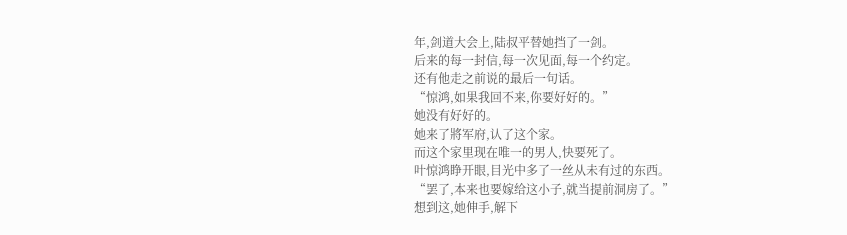年,剑道大会上,陆叔平替她挡了一剑。
后来的每一封信,每一次见面,每一个约定。
还有他走之前说的最后一句话。
“惊鸿,如果我回不来,你要好好的。”
她没有好好的。
她来了將军府,认了这个家。
而这个家里现在唯一的男人,快要死了。
叶惊鸿睁开眼,目光中多了一丝从未有过的东西。
“罢了,本来也要嫁给这小子,就当提前洞房了。”
想到这,她伸手,解下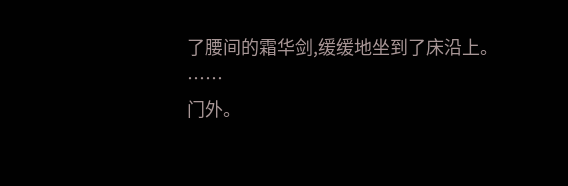了腰间的霜华剑,缓缓地坐到了床沿上。
……
门外。